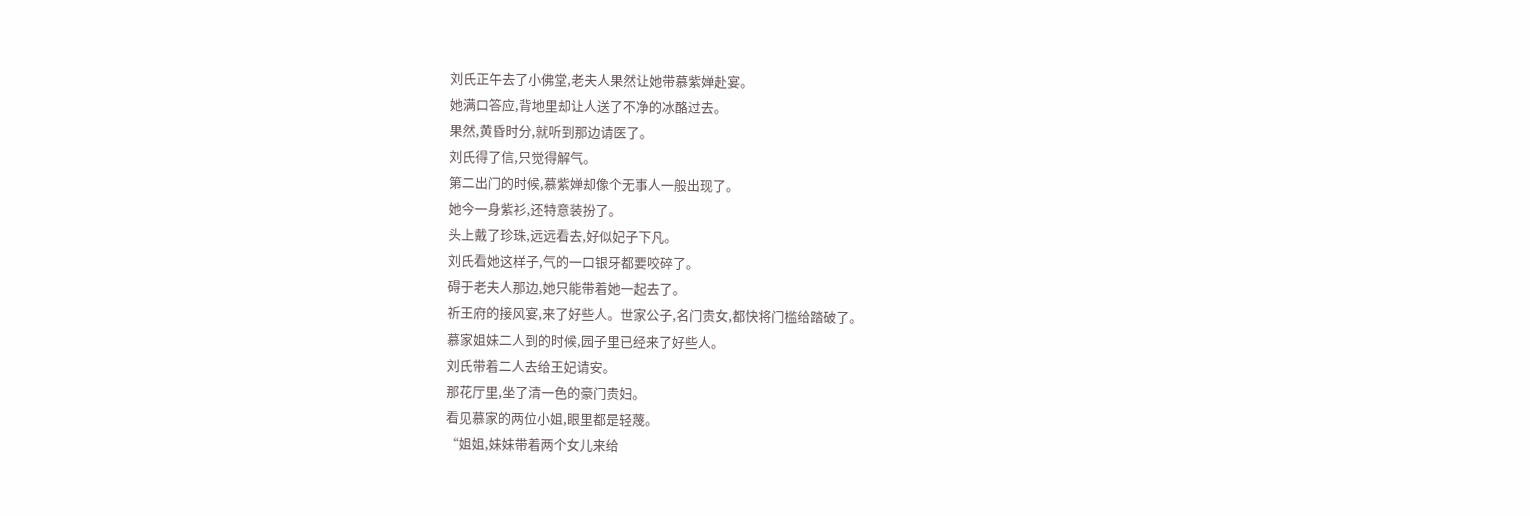刘氏正午去了小佛堂,老夫人果然让她带慕紫婵赴宴。
她满口答应,背地里却让人送了不净的冰酪过去。
果然,黄昏时分,就听到那边请医了。
刘氏得了信,只觉得解气。
第二出门的时候,慕紫婵却像个无事人一般出现了。
她今一身紫衫,还特意装扮了。
头上戴了珍珠,远远看去,好似妃子下凡。
刘氏看她这样子,气的一口银牙都要咬碎了。
碍于老夫人那边,她只能带着她一起去了。
祈王府的接风宴,来了好些人。世家公子,名门贵女,都快将门槛给踏破了。
慕家姐妹二人到的时候,园子里已经来了好些人。
刘氏带着二人去给王妃请安。
那花厅里,坐了清一色的豪门贵妇。
看见慕家的两位小姐,眼里都是轻蔑。
“姐姐,妹妹带着两个女儿来给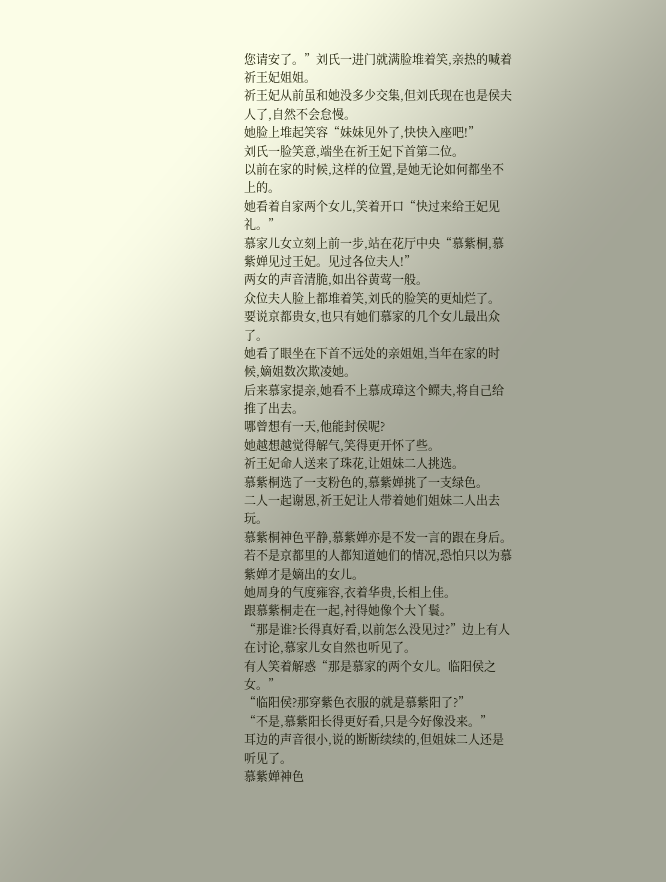您请安了。”刘氏一进门就满脸堆着笑,亲热的喊着祈王妃姐姐。
祈王妃从前虽和她没多少交集,但刘氏现在也是侯夫人了,自然不会怠慢。
她脸上堆起笑容“妹妹见外了,快快入座吧!”
刘氏一脸笑意,端坐在祈王妃下首第二位。
以前在家的时候,这样的位置,是她无论如何都坐不上的。
她看着自家两个女儿,笑着开口“快过来给王妃见礼。”
慕家儿女立刻上前一步,站在花厅中央“慕紫桐,慕紫婵见过王妃。见过各位夫人!”
两女的声音清脆,如出谷黄莺一般。
众位夫人脸上都堆着笑,刘氏的脸笑的更灿烂了。
要说京都贵女,也只有她们慕家的几个女儿最出众了。
她看了眼坐在下首不远处的亲姐姐,当年在家的时候,嫡姐数次欺凌她。
后来慕家提亲,她看不上慕成璋这个鳏夫,将自己给推了出去。
哪曾想有一天,他能封侯呢?
她越想越觉得解气,笑得更开怀了些。
祈王妃命人送来了珠花,让姐妹二人挑选。
慕紫桐选了一支粉色的,慕紫婵挑了一支绿色。
二人一起谢恩,祈王妃让人带着她们姐妹二人出去玩。
慕紫桐神色平静,慕紫婵亦是不发一言的跟在身后。
若不是京都里的人都知道她们的情况,恐怕只以为慕紫婵才是嫡出的女儿。
她周身的气度雍容,衣着华贵,长相上佳。
跟慕紫桐走在一起,衬得她像个大丫鬟。
“那是谁?长得真好看,以前怎么没见过?”边上有人在讨论,慕家儿女自然也听见了。
有人笑着解惑“那是慕家的两个女儿。临阳侯之女。”
“临阳侯?那穿紫色衣服的就是慕紫阳了?”
“不是,慕紫阳长得更好看,只是今好像没来。”
耳边的声音很小,说的断断续续的,但姐妹二人还是听见了。
慕紫婵神色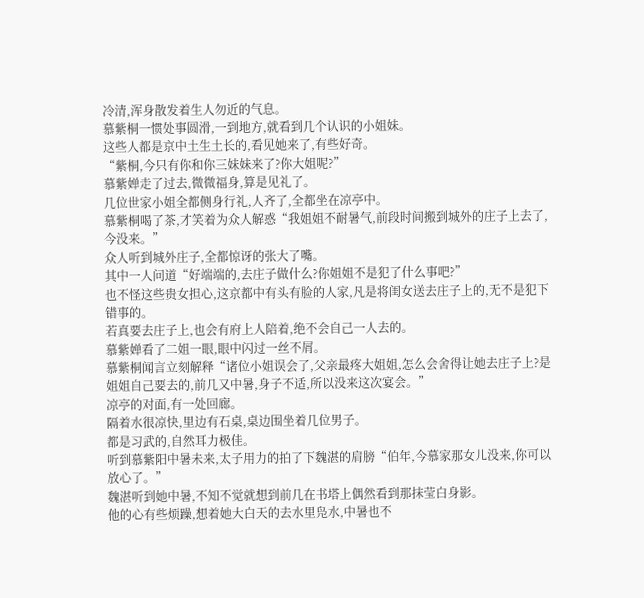冷清,浑身散发着生人勿近的气息。
慕紫桐一惯处事圆滑,一到地方,就看到几个认识的小姐妹。
这些人都是京中土生土长的,看见她来了,有些好奇。
“紫桐,今只有你和你三妹妹来了?你大姐呢?”
慕紫婵走了过去,微微福身,算是见礼了。
几位世家小姐全都侧身行礼,人齐了,全都坐在凉亭中。
慕紫桐喝了茶,才笑着为众人解惑“我姐姐不耐暑气,前段时间搬到城外的庄子上去了,今没来。”
众人听到城外庄子,全都惊讶的张大了嘴。
其中一人问道“好端端的,去庄子做什么?你姐姐不是犯了什么事吧?”
也不怪这些贵女担心,这京都中有头有脸的人家,凡是将闺女送去庄子上的,无不是犯下错事的。
若真要去庄子上,也会有府上人陪着,绝不会自己一人去的。
慕紫婵看了二姐一眼,眼中闪过一丝不屑。
慕紫桐闻言立刻解释“诸位小姐误会了,父亲最疼大姐姐,怎么会舍得让她去庄子上?是姐姐自己要去的,前几又中暑,身子不适,所以没来这次宴会。”
凉亭的对面,有一处回廊。
隔着水很凉快,里边有石桌,桌边围坐着几位男子。
都是习武的,自然耳力极佳。
听到慕紫阳中暑未来,太子用力的拍了下魏湛的肩膀“伯年,今慕家那女儿没来,你可以放心了。”
魏湛听到她中暑,不知不觉就想到前几在书塔上偶然看到那抹莹白身影。
他的心有些烦躁,想着她大白天的去水里凫水,中暑也不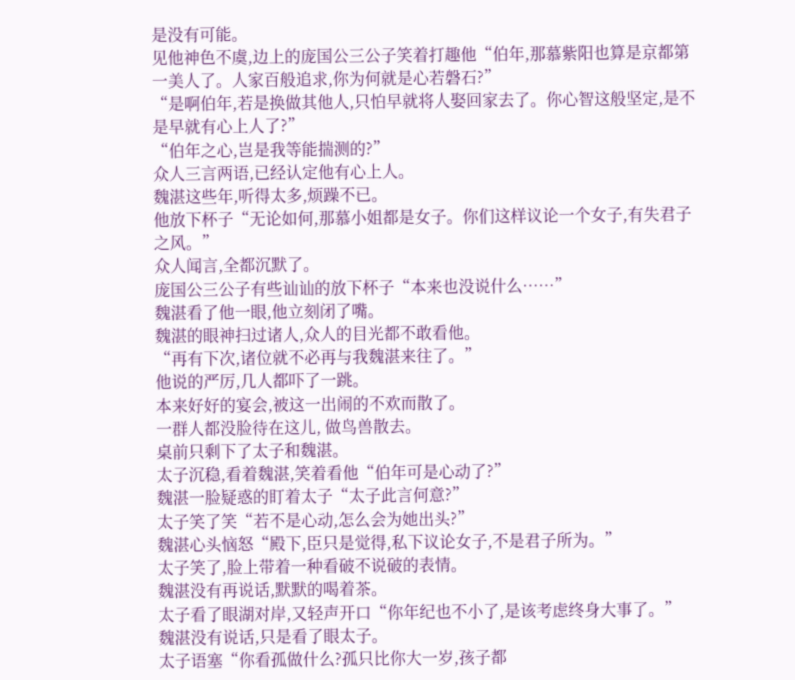是没有可能。
见他神色不虞,边上的庞国公三公子笑着打趣他“伯年,那慕紫阳也算是京都第一美人了。人家百般追求,你为何就是心若磐石?”
“是啊伯年,若是换做其他人,只怕早就将人娶回家去了。你心智这般坚定,是不是早就有心上人了?”
“伯年之心,岂是我等能揣测的?”
众人三言两语,已经认定他有心上人。
魏湛这些年,听得太多,烦躁不已。
他放下杯子“无论如何,那慕小姐都是女子。你们这样议论一个女子,有失君子之风。”
众人闻言,全都沉默了。
庞国公三公子有些讪讪的放下杯子“本来也没说什么……”
魏湛看了他一眼,他立刻闭了嘴。
魏湛的眼神扫过诸人,众人的目光都不敢看他。
“再有下次,诸位就不必再与我魏湛来往了。”
他说的严厉,几人都吓了一跳。
本来好好的宴会,被这一出闹的不欢而散了。
一群人都没脸待在这儿, 做鸟兽散去。
桌前只剩下了太子和魏湛。
太子沉稳,看着魏湛,笑着看他“伯年可是心动了?”
魏湛一脸疑惑的盯着太子“太子此言何意?”
太子笑了笑“若不是心动,怎么会为她出头?”
魏湛心头恼怒“殿下,臣只是觉得,私下议论女子,不是君子所为。”
太子笑了,脸上带着一种看破不说破的表情。
魏湛没有再说话,默默的喝着茶。
太子看了眼湖对岸,又轻声开口“你年纪也不小了,是该考虑终身大事了。”
魏湛没有说话,只是看了眼太子。
太子语塞“你看孤做什么?孤只比你大一岁,孩子都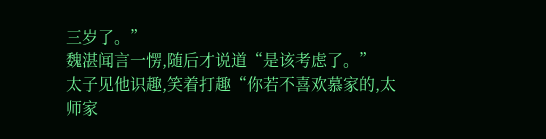三岁了。”
魏湛闻言一愣,随后才说道“是该考虑了。”
太子见他识趣,笑着打趣“你若不喜欢慕家的,太师家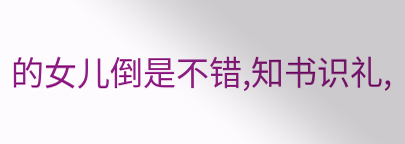的女儿倒是不错,知书识礼,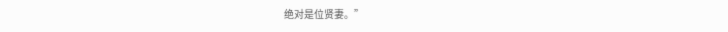绝对是位贤妻。”